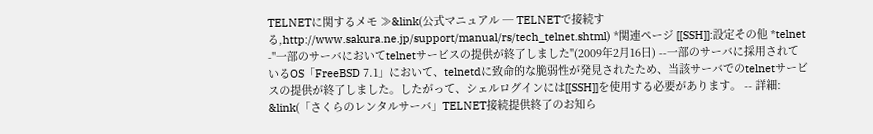TELNETに関するメモ ≫&link(公式マニュアル ─ TELNETで接続する,http://www.sakura.ne.jp/support/manual/rs/tech_telnet.shtml) *関連ページ [[SSH]]:設定その他 *telnet -''一部のサーバにおいてtelnetサービスの提供が終了しました''(2009年2月16日) --一部のサーバに採用されているOS「FreeBSD 7.1」において、telnetdに致命的な脆弱性が発見されたため、当該サーバでのtelnetサービスの提供が終了しました。したがって、シェルログインには[[SSH]]を使用する必要があります。 -- 詳細: &link(「さくらのレンタルサーバ」TELNET接続提供終了のお知ら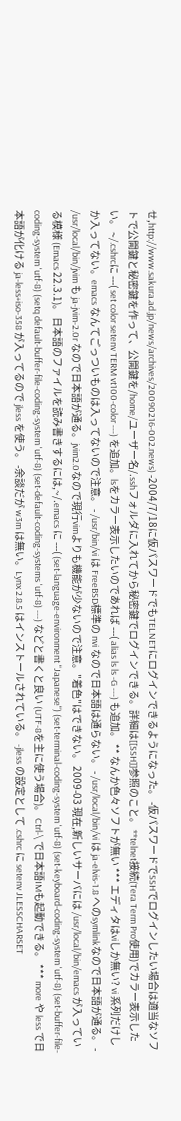せ,http://www.sakura.ad.jp/news/archives/20090216-002.news) -2004/7/18に仮パスワードでもTELNETにログインできるようになった。 -仮パスワードでSSHでログインしたい場合は適当なソフトで公開鍵と秘密鍵を作って、公開鍵を/home/ユーザー名/.sshフォルダに入れてから秘密鍵でログインできる。詳細は[[SSH]]参照のこと。 **telnet接続(Tera Term Pro使用)でカラー表示したい。 ~/.cshrcに ---( set color setenv TERM vt100-color ---) を追加。lsをカラー表示したいのであれば ---( alias ls ls -G ---) も追加。 ** なんか色々ソフトが無い *** エディタはviしか無い? vi 系列だけしか入ってない。emacs なんてごっついものは入ってないので注意。 - /usr/bin/vi は FreeBSD標準の nvi なので日本語は通らない。 - /usr/local/bin/vi は ja-elvis-1.8 へのsymlinkなので日本語が通る。 - /usr/local/bin/jvim も ja-jvim-2.0r なので日本語が通る。jvim2.0なので現行vimよりも機能が少ないので注意。"着色"はできない。 2009-03 現在,新しいサーバには /usr/local/bin/emacs が入っている模様 (Emacs 22.3.1)。 日本語のファイルを読み書きするには,~/.emacs に ---( (set-language-environment "Japanese") (set-terminal-coding-system 'utf-8) (set-keyboard-coding-system 'utf-8) (set-buffer-file-coding-system 'utf-8) (setq default-buffer-file-coding-system 'utf-8) (set-default-coding-systems 'utf-8) ---) などと書くと良い (UTF-8を主に使う場合)。 Ctrl-\ で日本語IMも起動できる。 *** more や less で日本語が化ける ja-less+iso-358 が入ってるので jless を使う。 -余談だが w3m は無い。Lynx 2.8.5 はインストールされている。 -jless の設定として .cshrc に setenv JLESSCHARSET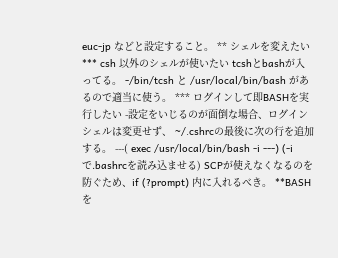euc-jp などと設定すること。 ** シェルを変えたい *** csh 以外のシェルが使いたい tcshとbashが入ってる。 -/bin/tcsh と /usr/local/bin/bash があるので適当に使う。 *** ログインして即BASHを実行したい -設定をいじるのが面倒な場合、ログインシェルは変更せず、 ~/.cshrcの最後に次の行を追加する。 ---( exec /usr/local/bin/bash -i ---) (-iで.bashrcを読み込ませる) SCPが使えなくなるのを防ぐため、if (?prompt) 内に入れるべき。 **BASHを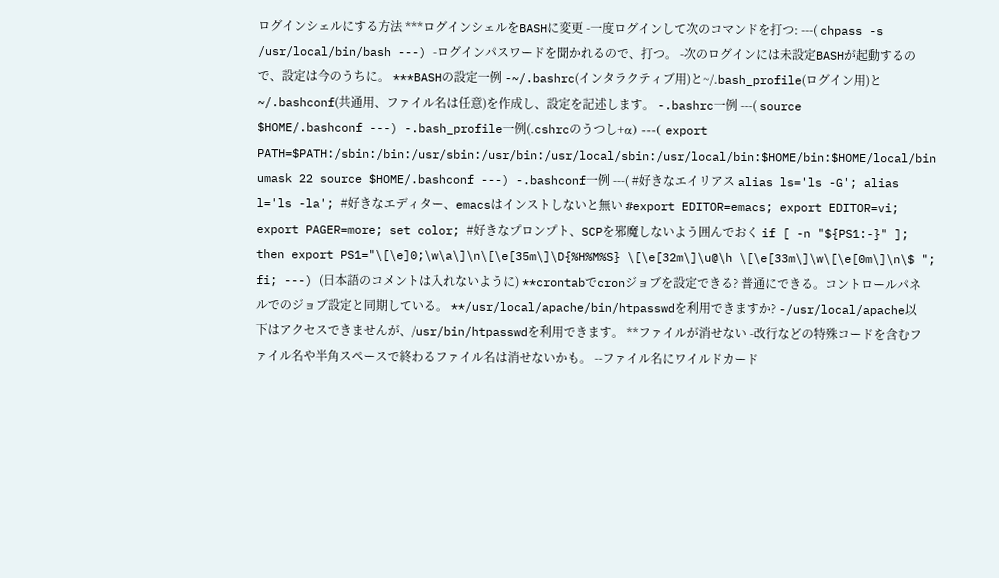ログインシェルにする方法 ***ログインシェルをBASHに変更 -一度ログインして次のコマンドを打つ: ---( chpass -s /usr/local/bin/bash ---) -ログインパスワードを聞かれるので、打つ。 -次のログインには未設定BASHが起動するので、設定は今のうちに。 ***BASHの設定一例 -~/.bashrc(インタラクティブ用)と~/.bash_profile(ログイン用)と~/.bashconf(共通用、ファイル名は任意)を作成し、設定を記述します。 -.bashrc一例 ---( source $HOME/.bashconf ---) -.bash_profile一例(.cshrcのうつし+α) ---( export PATH=$PATH:/sbin:/bin:/usr/sbin:/usr/bin:/usr/local/sbin:/usr/local/bin:$HOME/bin:$HOME/local/bin umask 22 source $HOME/.bashconf ---) -.bashconf一例 ---( #好きなエイリアス alias ls='ls -G'; alias l='ls -la'; #好きなエディター、emacsはインストしないと無い #export EDITOR=emacs; export EDITOR=vi; export PAGER=more; set color; #好きなプロンプト、SCPを邪魔しないよう囲んでおく if [ -n "${PS1:-}" ]; then export PS1="\[\e]0;\w\a\]\n\[\e[35m\]\D{%H%M%S} \[\e[32m\]\u@\h \[\e[33m\]\w\[\e[0m\]\n\$ "; fi; ---) (日本語のコメントは入れないように) **crontabでcronジョブを設定できる? 普通にできる。コントロールパネルでのジョブ設定と同期している。 **/usr/local/apache/bin/htpasswdを利用できますか? -/usr/local/apache以下はアクセスできませんが、/usr/bin/htpasswdを利用できます。 **ファイルが消せない -改行などの特殊コードを含むファイル名や半角スペースで終わるファイル名は消せないかも。 --ファイル名にワイルドカード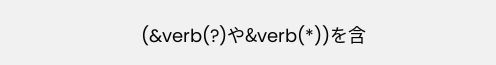(&verb(?)や&verb(*))を含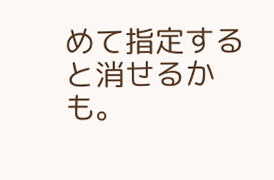めて指定すると消せるかも。